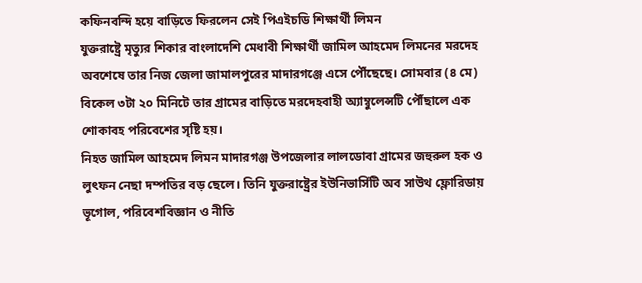কফিনবন্দি হয়ে বাড়িতে ফিরলেন সেই পিএইচডি শিক্ষার্থী লিমন
যুক্তরাষ্ট্রে মৃত্যুর শিকার বাংলাদেশি মেধাবী শিক্ষার্থী জামিল আহমেদ লিমনের মরদেহ অবশেষে তার নিজ জেলা জামালপুরের মাদারগঞ্জে এসে পৌঁছেছে। সোমবার (৪ মে) বিকেল ৩টা ২০ মিনিটে তার গ্রামের বাড়িতে মরদেহবাহী অ্যাম্বুলেন্সটি পৌঁছালে এক শোকাবহ পরিবেশের সৃষ্টি হয়।
নিহত জামিল আহমেদ লিমন মাদারগঞ্জ উপজেলার লালডোবা গ্রামের জহুরুল হক ও লুৎফন নেছা দম্পতির বড় ছেলে। তিনি যুক্তরাষ্ট্রের ইউনিভার্সিটি অব সাউথ ফ্লোরিডায় ভূগোল, পরিবেশবিজ্ঞান ও নীতি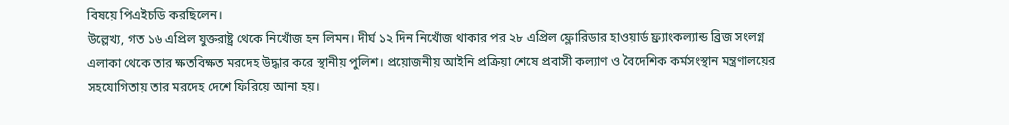বিষয়ে পিএইচডি করছিলেন।
উল্লেখ্য, গত ১৬ এপ্রিল যুক্তরাষ্ট্র থেকে নিখোঁজ হন লিমন। দীর্ঘ ১২ দিন নিখোঁজ থাকার পর ২৮ এপ্রিল ফ্লোরিডার হাওয়ার্ড ফ্র্যাংকল্যান্ড ব্রিজ সংলগ্ন এলাকা থেকে তার ক্ষতবিক্ষত মরদেহ উদ্ধার করে স্থানীয় পুলিশ। প্রয়োজনীয় আইনি প্রক্রিয়া শেষে প্রবাসী কল্যাণ ও বৈদেশিক কর্মসংস্থান মন্ত্রণালয়ের সহযোগিতায় তার মরদেহ দেশে ফিরিয়ে আনা হয়।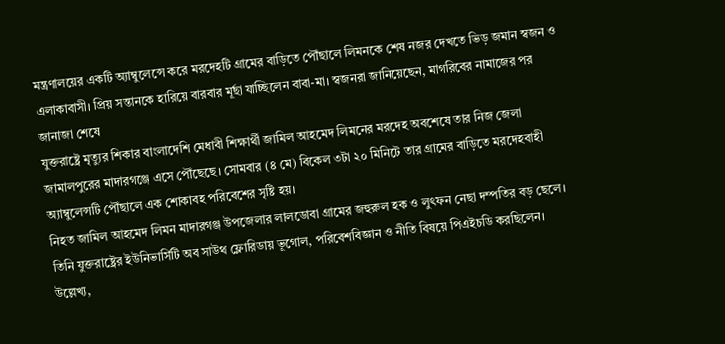মন্ত্রণালয়ের একটি অ্যাম্বুলেন্সে করে মরদেহটি গ্রামের বাড়িতে পৌঁছালে লিমনকে শেষ নজর দেখতে ভিড় জমান স্বজন ও এলাকাবাসী। প্রিয় সন্তানকে হারিয়ে বারবার মূর্ছা যাচ্ছিলেন বাবা-মা। স্বজনরা জানিয়েছেন, মাগরিবের নামাজের পর জানাজা শেষে
যুক্তরাষ্ট্রে মৃত্যুর শিকার বাংলাদেশি মেধাবী শিক্ষার্থী জামিল আহমেদ লিমনের মরদেহ অবশেষে তার নিজ জেলা জামালপুরের মাদারগঞ্জে এসে পৌঁছেছে। সোমবার (৪ মে) বিকেল ৩টা ২০ মিনিটে তার গ্রামের বাড়িতে মরদেহবাহী অ্যাম্বুলেন্সটি পৌঁছালে এক শোকাবহ পরিবেশের সৃষ্টি হয়।
নিহত জামিল আহমেদ লিমন মাদারগঞ্জ উপজেলার লালডোবা গ্রামের জহুরুল হক ও লুৎফন নেছা দম্পতির বড় ছেলে। তিনি যুক্তরাষ্ট্রের ইউনিভার্সিটি অব সাউথ ফ্লোরিডায় ভূগোল, পরিবেশবিজ্ঞান ও নীতি বিষয়ে পিএইচডি করছিলেন।
উল্লেখ্য,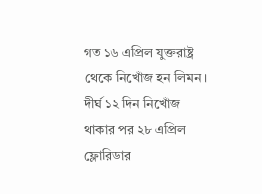গত ১৬ এপ্রিল যুক্তরাষ্ট্র থেকে নিখোঁজ হন লিমন। দীর্ঘ ১২ দিন নিখোঁজ থাকার পর ২৮ এপ্রিল ফ্লোরিডার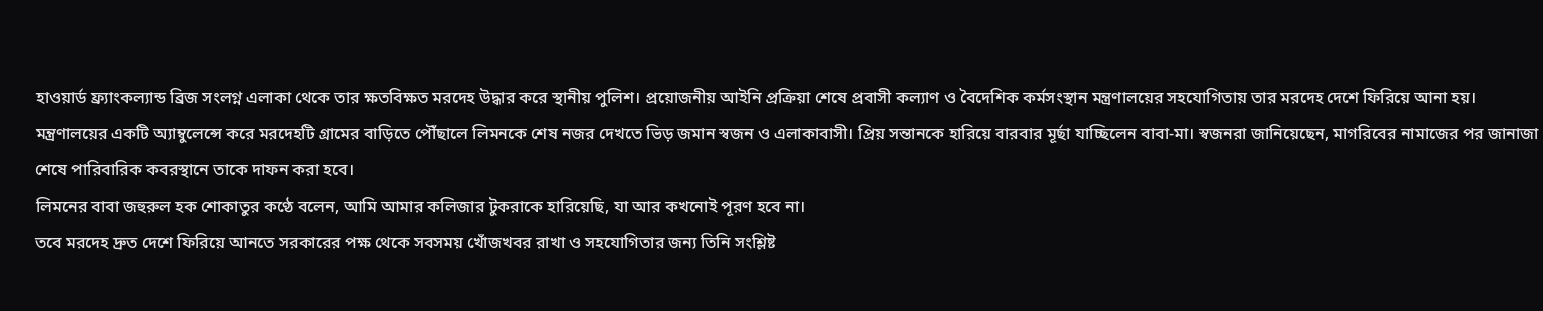হাওয়ার্ড ফ্র্যাংকল্যান্ড ব্রিজ সংলগ্ন এলাকা থেকে তার ক্ষতবিক্ষত মরদেহ উদ্ধার করে স্থানীয় পুলিশ। প্রয়োজনীয় আইনি প্রক্রিয়া শেষে প্রবাসী কল্যাণ ও বৈদেশিক কর্মসংস্থান মন্ত্রণালয়ের সহযোগিতায় তার মরদেহ দেশে ফিরিয়ে আনা হয়।
মন্ত্রণালয়ের একটি অ্যাম্বুলেন্সে করে মরদেহটি গ্রামের বাড়িতে পৌঁছালে লিমনকে শেষ নজর দেখতে ভিড় জমান স্বজন ও এলাকাবাসী। প্রিয় সন্তানকে হারিয়ে বারবার মূর্ছা যাচ্ছিলেন বাবা-মা। স্বজনরা জানিয়েছেন, মাগরিবের নামাজের পর জানাজা শেষে পারিবারিক কবরস্থানে তাকে দাফন করা হবে।
লিমনের বাবা জহুরুল হক শোকাতুর কণ্ঠে বলেন, আমি আমার কলিজার টুকরাকে হারিয়েছি, যা আর কখনোই পূরণ হবে না।
তবে মরদেহ দ্রুত দেশে ফিরিয়ে আনতে সরকারের পক্ষ থেকে সবসময় খোঁজখবর রাখা ও সহযোগিতার জন্য তিনি সংশ্লিষ্ট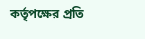কর্তৃপক্ষের প্রতি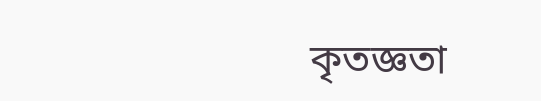কৃতজ্ঞতা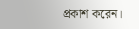প্রকাশ করেন।